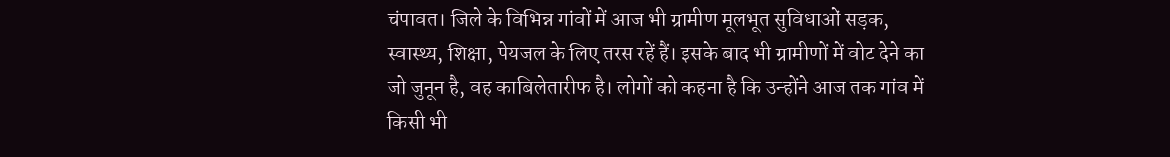चंपावत। जिले के विभिन्न गांवों में आज भी ग्रामीण मूलभूत सुविधाओं सड़क, स्वास्थ्य, शिक्षा, पेयजल के लिए तरस रहें हैं। इसके बाद भी ग्रामीणों में वोट देने का जो जुनून है, वह काबिलेतारीफ है। लोगों को कहना है कि उन्होंने आज तक गांव में किसी भी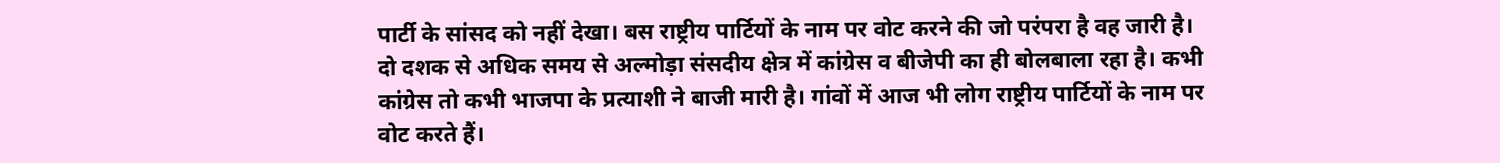पार्टी के सांसद को नहीं देखा। बस राष्ट्रीय पार्टियों के नाम पर वोट करने की जो परंपरा है वह जारी है।
दो दशक से अधिक समय से अल्मोड़ा संसदीय क्षेत्र में कांग्रेस व बीजेपी का ही बोलबाला रहा है। कभी कांग्रेस तो कभी भाजपा के प्रत्याशी ने बाजी मारी है। गांवों में आज भी लोग राष्ट्रीय पार्टियों के नाम पर वोट करते हैं।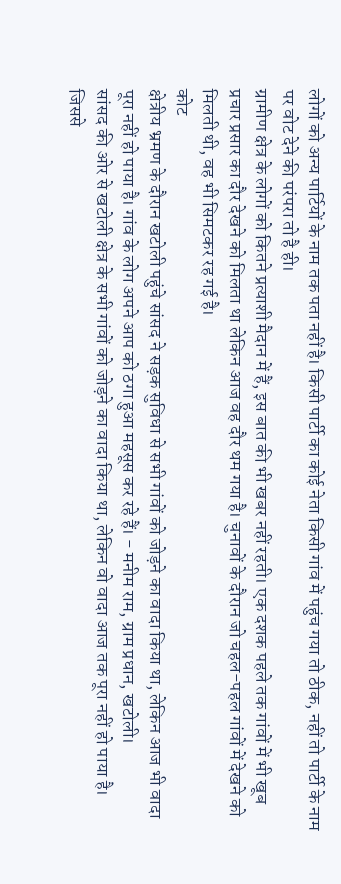लोगों को अन्य पार्टियों के नाम तक पता नहीं है। किसी पार्टी का कोई नेता किसी गांव में पहुंच गया तो ठीक, नहीं तो पार्टी के नाम पर वोट देने की परंपरा तो है ही।
ग्रामीण क्षेत्र के लोगों को कितने प्रत्याशी मैदान में हैं, इस बात की भी खबर नहीं रहती। एक दशक पहले तक गांवों में भी खूब प्रचार प्रसार का दौर देखने को मिलता था लेकिन आज वह दौर थम गया है। चुनावों के दौरान जो चहल-पहल गांवों में देखने को मिलती थी, वह भी सिमटकर रह गई है।
कोट
क्षेत्रीय भ्रमण के दौरान खटोली पहुंचे सांसद ने सड़क सुविधा से सभी गांवों को जोड़ने का वादा किया था, लेकिन आज भी वादा पूरा नहीं हो पाया है। गांव के लोग अपने आप को ठगा हुआ महसूस कर रहे हैं। - मनीम राम, ग्राम प्रधान, खटोली।
सांसद की ओर से खटोली क्षेत्र के सभी गांवों को जोड़ने का वादा किया था, लेकिन वो वादा आज तक पूरा नहीं हो पाया है। जिससे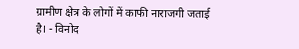ग्रामीण क्षेत्र के लोगों में काफी नाराजगी जताई है। - विनोद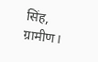सिंह, ग्रामीण।